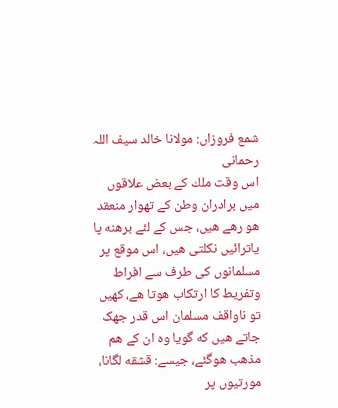شمع فروزاں: مولانا خالد سیف اللہ رحمانی
اس وقت ملك كے بعض علاقوں میں برادران وطن كے تهوار منعقد هو رهے هیں، جس كے لئے برهنه پا یاترائیں نكلتی هیں، اس موقع پر مسلمانوں كی طرف سے افراط وتفریط كا ارتكاب هوتا هے، كهیں تو ناواقف مسلمان اس قدر جھک جاتے هیں كه گویا وه ان كے هم مذهب هوگئے، جیسے: قشقه لگانا، مورتیوں پر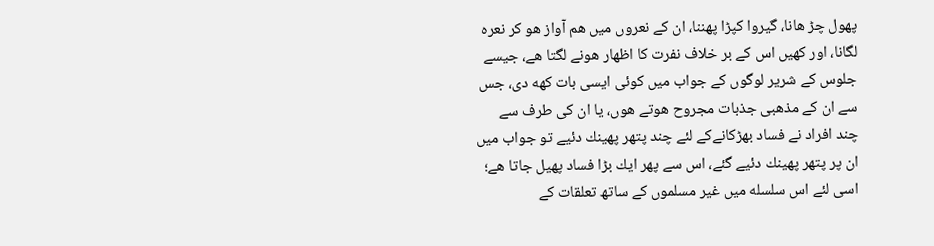پھول چڑ ھانا، گیروا كپڑا پهننا، ان كے نعروں میں هم آواز هو كر نعره لگانا، اور كهیں اس كے بر خلاف نفرت كا اظهار هونے لگتا هے، جیسے جلوس كے شریر لوگوں كے جواب میں كوئی ایسی بات كهه دی، جس سے ان كے مذهبی جذبات مجروح هوتے هوں، یا ان كی طرف سے چند افراد نے فساد بھڑكانےكے لئے چند پتھر پھینك دئیے تو جواب میں ان پر پتھر پھینك دئیے گئے، اس سے پھر ایك بڑا فساد پھیل جاتا هے؛ اسی لئے اس سلسله میں غیر مسلموں كے ساتھ تعلقات كے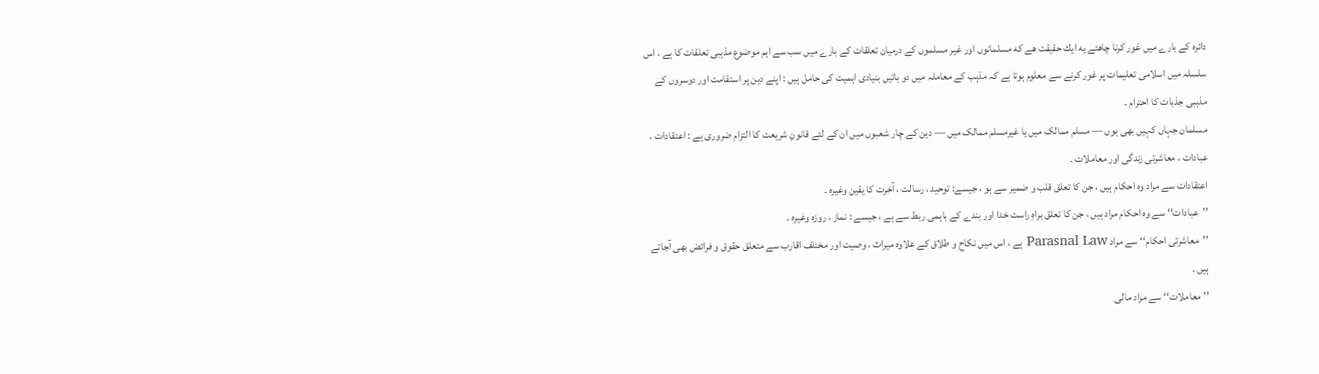دائره كے بارے میں غور كرنا چاهئے یه ایك حقیقت هے كه مسلمانوں اور غیر مسلموں کے درمیان تعلقات کے بارے میں سب سے اہم موضوع مذہبی تعلقات کا ہے ، اس سلسلہ میں اسلامی تعلیمات پر غور کرنے سے معلوم ہوتا ہے کہ مذہب کے معاملہ میں دو باتیں بنیادی اہمیت کی حامل ہیں : اپنے دین پر استقامت اور دوسروں کے مذہبی جذبات کا احترام ۔
مسلمان جہاں کہیں بھی ہوں — مسلم ممالک میں یا غیرمسلم ممالک میں — دین کے چار شعبوں میں ان کے لئے قانونِ شریعت کا التزام ضروری ہے : اعتقادات ، عبادات ، معاشرتی زندگی اور معاملات ۔
اعتقادات سے مراد وہ احکام ہیں ، جن کا تعلق قلب و ضمیر سے ہو ، جیسے: توحید ، رسالت ، آخرت کا یقین وغیرہ ۔
’’عبادات‘‘ سے وہ احکام مراد ہیں ، جن کا تعلق براہِ راست خدا اور بندے کے باہمی ربط سے ہے ، جیسے : نماز ، روزہ وغیرہ ۔
’’معاشرتی احكام‘‘ سے مراد Parasnal Law ہے ، اس میں نکاح و طلاق کے علاوہ میراث ، وصیت اور مختلف اقارب سے متعلق حقوق و فرائض بھی آجاتے ہیں ۔
’’ معاملات‘‘ سے مراد مالی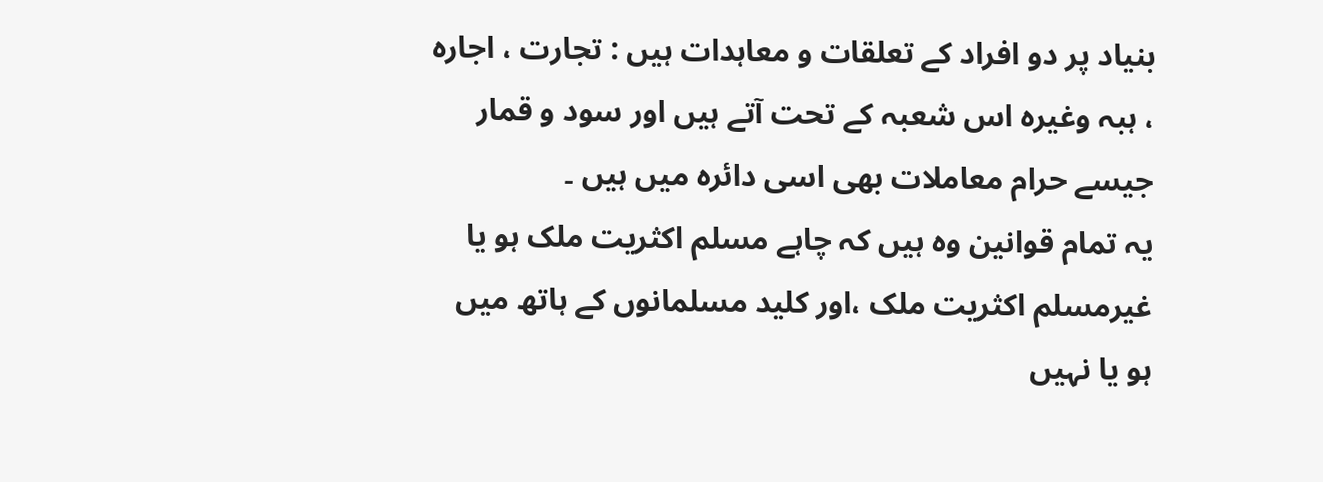بنیاد پر دو افراد کے تعلقات و معاہدات ہیں : تجارت ، اجارہ ، ہبہ وغیرہ اس شعبہ کے تحت آتے ہیں اور سود و قمار جیسے حرام معاملات بھی اسی دائرہ میں ہیں ۔
یہ تمام قوانین وہ ہیں کہ چاہے مسلم اکثریت ملک ہو یا غیرمسلم اکثریت ملک ،اور کلید مسلمانوں کے ہاتھ میں ہو یا نہیں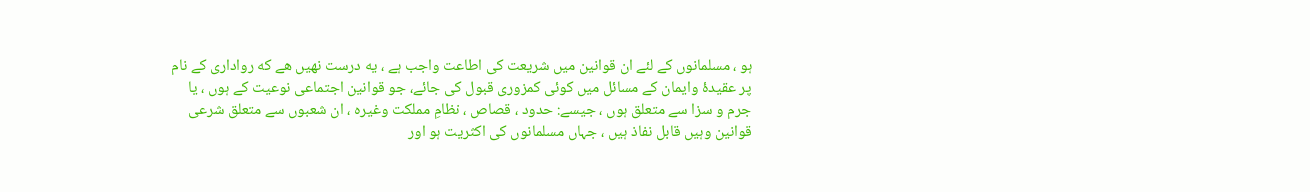ہو ، مسلمانوں کے لئے ان قوانین میں شریعت کی اطاعت واجب ہے ، یه درست نهیں هے كه رواداری كے نام پر عقیدهٔ وایمان كے مسائل میں كوئی كمزوری قبول كی جائے، جو قوانین اجتماعی نوعیت کے ہوں ، یا جرم و سزا سے متعلق ہوں ، جیسے: حدود ، قصاص ، نظامِ مملکت وغیرہ ، ان شعبوں سے متعلق شرعی قوانین وہیں قابل نفاذ ہیں ، جہاں مسلمانوں کی اکثریت ہو اور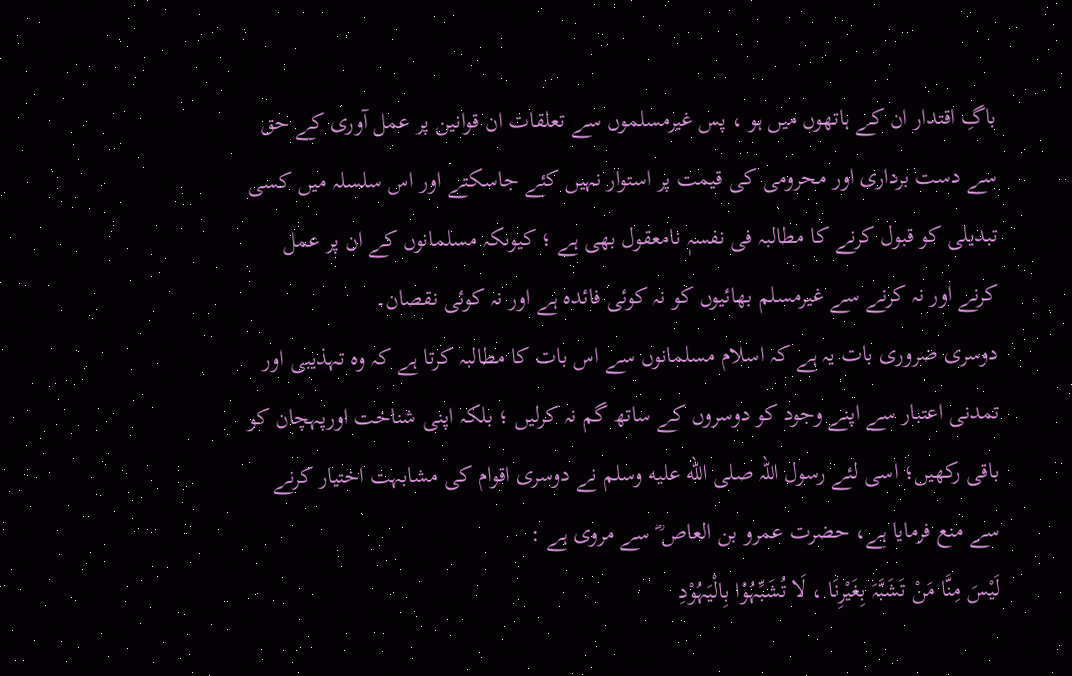باگِ اقتدار ان کے ہاتھوں میں ہو ، پس غیرمسلموں سے تعلقات ان قوانین پر عمل آوری کے حق سے دست برداری اور محرومی کی قیمت پر استوار نہیں کئے جاسکتے اور اس سلسلہ میں کسی تبدیلی کو قبول کرنے کا مطالبہ فی نفسہٖ نامعقول بھی ہے ؛ کیوںکہ مسلمانوں کے ان پر عمل کرنے اور نہ کرنے سے غیرمسلم بھائیوں کو نہ کوئی فائدہ ہے اور نہ کوئی نقصان۔
دوسری ضروری بات یہ ہے کہ اسلام مسلمانوں سے اس بات کا مطالبہ کرتا ہے کہ وہ تہذیبی اور تمدنی اعتبار سے اپنے وجود کو دوسروں کے ساتھ گم نہ کرلیں ؛ بلکہ اپنی شناخت اورپہچان کو باقی رکھیں؛ اسی لئے رسول اللہ صلى الله عليه وسلم نے دوسری اقوام کی مشابہت اختیار کرنے سے منع فرمایا ہے، حضرت عمرو بن العاص ؓ سے مروی ہے :
لَیْسَ مِنَّا مَنْ تَشَبَّہَ بِغَیْرِنَا ، لَا تُشَبِّہُوْا بِالْیَہُوْدِ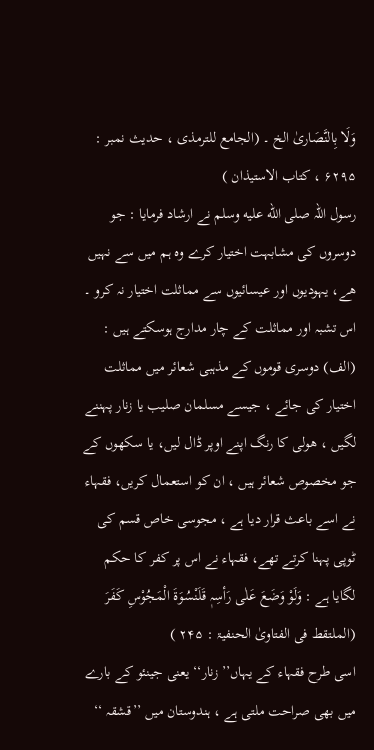وَلَا بِالنَّصَاریٰ الخ ۔ (الجامع للترمذی ، حدیث نمبر : ۶۲۹۵ ، کتاب الاستیذان )
رسول اللہ صلى الله عليه وسلم نے ارشاد فرمایا : جو دوسروں کی مشابہت اختیار کرے وہ ہم میں سے نہیں هے، یہودیوں اور عیسائیوں سے مماثلت اختیار نہ کرو ۔
اس تشبہ اور مماثلت کے چار مدارج ہوسکتے ہیں :
(الف) دوسری قوموں کے مذہبی شعائر میں مماثلت اختیار کی جائے ، جیسے مسلمان صلیب یا زنار پہننے لگیں ، هولی كا رنگ اپنے اوپر ڈال لیں، یا سکھوں کے جو مخصوص شعائر ہیں ، ان کو استعمال کریں، فقہاء نے اسے باعث قرار دیا ہے ، مجوسی خاص قسم کی ٹوپی پہنا کرتے تھے، فقہاء نے اس پر کفر کا حکم لگایا ہے : وَلَوْ وَضَعَ عَلٰی رَأسِہٖ قَلَنْسُوَۃَ الْمَجُوْسِ کَفَرَ (الملتقط فی الفتاویٰ الحنفیۃ : ۲۴۵ )
اسی طرح فقہاء کے یہاں’’ زنار‘‘ یعنی جینئو کے بارے میں بھی صراحت ملتی ہے ، ہندوستان میں ’’قشقہ ‘‘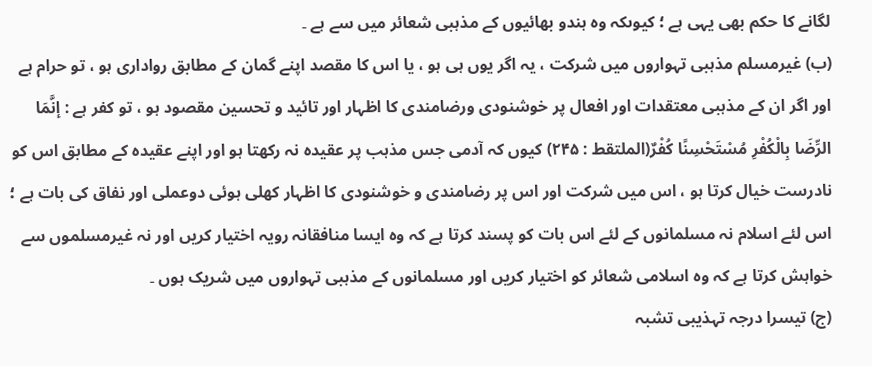لگانے کا حکم بھی یہی ہے ؛ کیوںکہ وہ ہندو بھائیوں کے مذہبی شعائر میں سے ہے ۔
(ب) غیرمسلم مذہبی تہواروں میں شرکت ، یہ اگر یوں ہی ہو ، یا اس کا مقصد اپنے گمان کے مطابق رواداری ہو ، تو حرام ہے اور اگر ان کے مذہبی معتقدات اور افعال پر خوشنودی ورضامندی کا اظہار اور تائید و تحسین مقصود ہو ، تو کفر ہے : إنَّمَا الرِّضَا بِالْکُفْرِ مُسْتَحْسِنًا کُفْرٌ(الملتقط : ۲۴۵) کیوں کہ آدمی جس مذہب پر عقیدہ نہ رکھتا ہو اور اپنے عقیدہ کے مطابق اس کو نادرست خیال کرتا ہو ، اس میں شرکت اور اس پر رضامندی و خوشنودی کا اظہار کھلی ہوئی دوعملی اور نفاق کی بات ہے ؛ اس لئے اسلام نہ مسلمانوں کے لئے اس بات کو پسند کرتا ہے کہ وہ ایسا منافقانہ رویہ اختیار کریں اور نہ غیرمسلموں سے خواہش کرتا ہے کہ وہ اسلامی شعائر کو اختیار کریں اور مسلمانوں کے مذہبی تہواروں میں شریک ہوں ۔
(ج) تیسرا درجہ تہذیبی تشبہ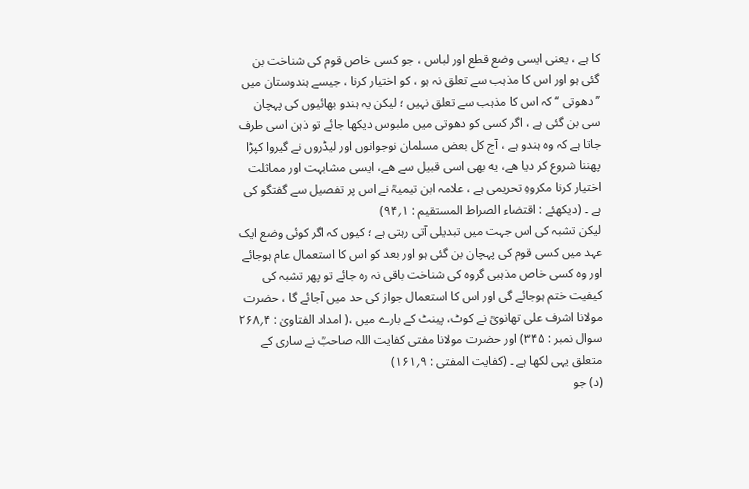کا ہے ، یعنی ایسی وضع قطع اور لباس ، جو کسی خاص قوم کی شناخت بن گئی ہو اور اس کا مذہب سے تعلق نہ ہو ، کو اختیار کرنا ، جیسے ہندوستان میں ’’ دھوتی ‘‘ کہ اس کا مذہب سے تعلق نہیں ؛ لیکن یہ ہندو بھائیوں کی پہچان سی بن گئی ہے ، اگر کسی کو دھوتی میں ملبوس دیکھا جائے تو ذہن اسی طرف جاتا ہے کہ وہ ہندو ہے ، آج كل بعض مسلمان نوجوانوں اور لیڈروں نے گیروا كپڑا پهننا شروع كر دیا هے، یه بھی اسی قبیل سے هے، ایسی مشابہت اور مماثلت اختیار کرنا مکروہِ تحریمی ہے ، علامہ ابن تیمیہؒ نے اس پر تفصیل سے گفتگو کی ہے ۔ (دیکھئے : اقتضاء الصراط المستقیم : ۱؍۹۴)
لیکن تشبہ کی اس جہت میں تبدیلی آتی رہتی ہے ؛ کیوں کہ اگر کوئی وضع ایک عہد میں کسی قوم کی پہچان بن گئی ہو اور بعد کو اس کا استعمال عام ہوجائے اور وہ کسی خاص مذہبی گروہ کی شناخت باقی نہ رہ جائے تو پھر تشبہ کی کیفیت ختم ہوجائے گی اور اس کا استعمال جواز کی حد میں آجائے گا ، حضرت مولانا اشرف علی تھانویؒ نے کوٹ، پینٹ کے بارے میں ،( امداد الفتاویٰ : ۴؍۲۶۸ سوال نمبر : ۳۴۵) اور حضرت مولانا مفتی کفایت اللہ صاحبؒ نے ساری کے متعلق یہی لکھا ہے ۔ (کفایت المفتی : ۹؍۱۶۱)
(د) جو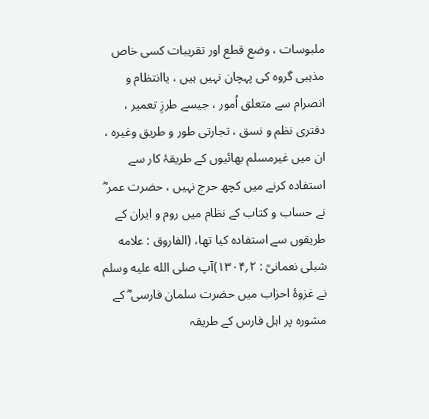ملبوسات ، وضع قطع اور تقریبات کسی خاص مذہبی گروہ کی پہچان نہیں ہیں ، یاانتظام و انصرام سے متعلق اُمور ، جیسے طرزِ تعمیر ، دفتری نظم و نسق ، تجارتی طور و طریق وغیرہ ، ان میں غیرمسلم بھائیوں کے طریقۂ کار سے استفادہ کرنے میں کچھ حرج نہیں ، حضرت عمر ؓ نے حساب و کتاب کے نظام میں روم و ایران کے طریقوں سے استفادہ کیا تھا، (الفاروق : علامه شبلی نعمانیؒ : ۲؍۱۳۰۴)آپ صلى الله عليه وسلم نے غزوۂ احزاب میں حضرت سلمان فارسی ؓ کے مشورہ پر اہل فارس کے طریقہ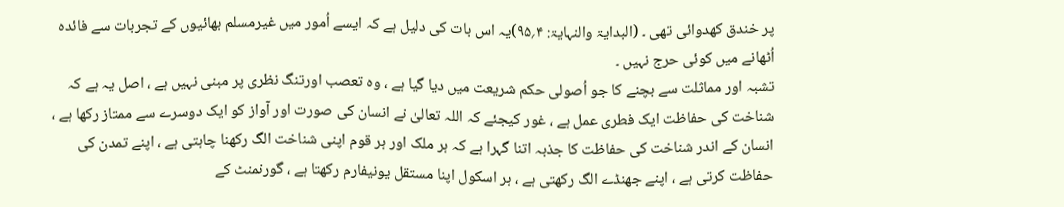پر خندق کھدوائی تھی ۔ (البدایۃ والنہایۃ: ۴؍۹۵)یہ اس بات كی دلیل ہے کہ ایسے اُمور میں غیرمسلم بھائیوں کے تجربات سے فائدہ اُٹھانے میں کوئی حرج نہیں ۔
تشبہ اور مماثلت سے بچنے کا جو اُصولی حکم شریعت میں دیا گیا ہے ، وہ تعصب اورتنگ نظری پر مبنی نہیں ہے ، اصل یہ ہے کہ شناخت کی حفاظت ایک فطری عمل ہے ، غور کیجئے کہ اللہ تعالیٰ نے انسان کی صورت اور آواز کو ایک دوسرے سے ممتاز رکھا ہے ، انسان کے اندر شناخت کی حفاظت کا جذبہ اتنا گہرا ہے کہ ہر ملک اور ہر قوم اپنی شناخت الگ رکھنا چاہتی ہے ، اپنے تمدن کی حفاظت کرتی ہے ، اپنے جھنڈے الگ رکھتی ہے ، ہر اسکول اپنا مستقل یونیفارم رکھتا ہے ، گورنمنٹ کے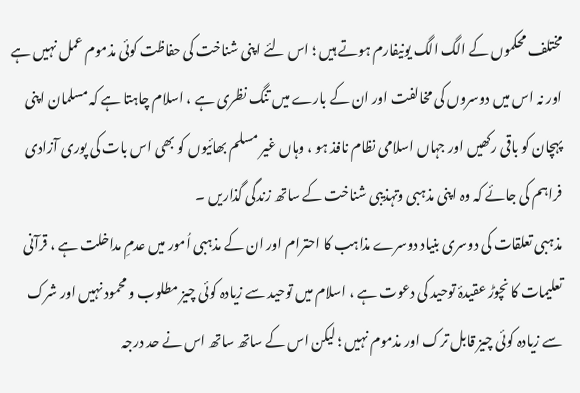مختلف محکموں کے الگ الگ یونیفارم ہوتے ہیں ؛ اس لئے اپنی شناخت کی حفاظت کوئی مذموم عمل نہیں ہے اور نہ اس میں دوسروں کی مخالفت اور ان کے بارے میں تنگ نظری ہے ، اسلام چاہتا ہے کہ مسلمان اپنی پہچان کو باقی رکھیں اور جہاں اسلامی نظام نافذ ہو ، وہاں غیر مسلم بھائیوں کو بھی اس بات کی پوری آزادی فراہم کی جائے کہ وہ اپنی مذہبی وتہذیبی شناخت کے ساتھ زندگی گذاریں ۔
مذہبی تعلقات کی دوسری بنیاد دوسرے مذاہب کا احترام اور ان کے مذہبی اُمور میں عدمِ مداخلت ہے ، قرآنی تعلیمات کا نچوڑ عقیدۂ توحید کی دعوت ہے ، اسلام میں توحید سے زیادہ کوئی چیز مطلوب و محمود نہیں اور شرک سے زیادہ کوئی چیز قابل ترک اور مذموم نہیں ؛ لیکن اس کے ساتھ ساتھ اس نے حد درجہ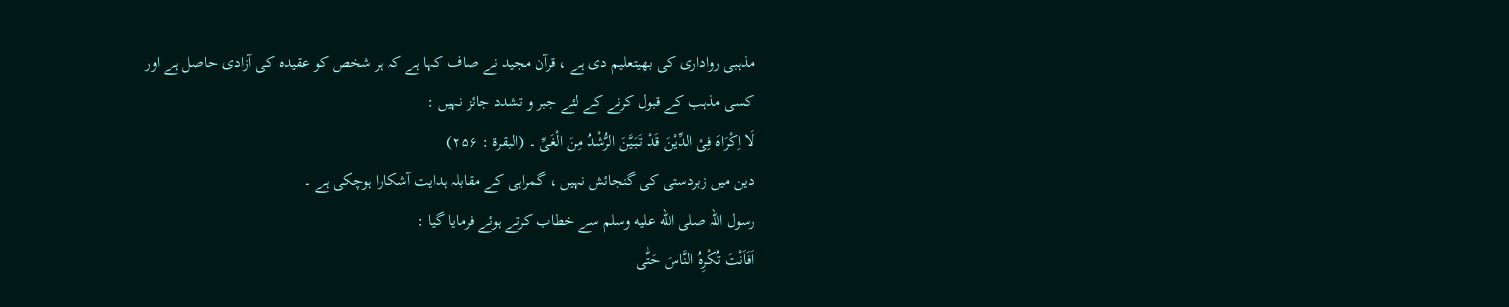مذہبی رواداری کی بھیتعلیم دی ہے ، قرآن مجید نے صاف کہا ہے کہ ہر شخص کو عقیدہ کی آزادی حاصل ہے اور کسی مذہب کے قبول کرنے کے لئے جبر و تشدد جائز نہیں :
لَا اِکْرَاہَ فِیْ الدِّیْنَ قَدْ تَبَیَّنَ الرُّشْدُ مِنَ الْغَیِّ ۔ (البقرۃ : ۲۵۶)
دین میں زبردستی کی گنجائش نہیں ، گمراہی کے مقابلہ ہدایت آشکارا ہوچکی ہے ۔
رسول اللہ صلى الله عليه وسلم سے خطاب کرتے ہوئے فرمایا گیا :
اَفَاَنْتَ تُکْرِہُ النَّاسَ حَتّٰی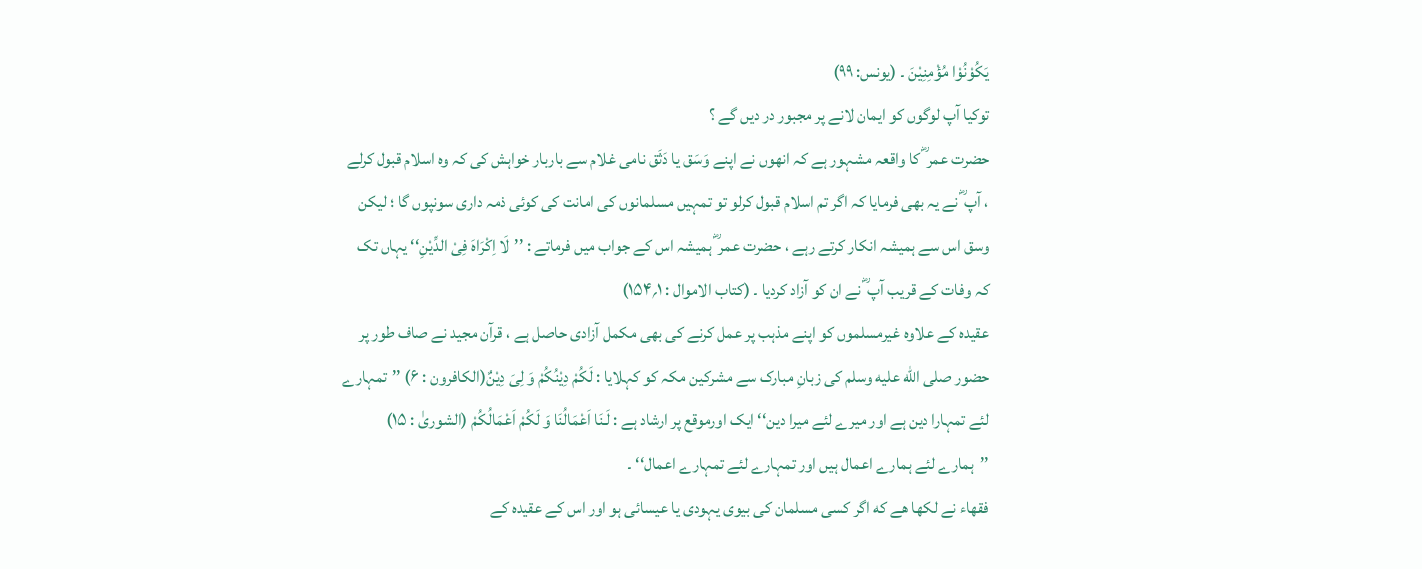یَکُوْنُوْا مُؤْمِنِیْنَ ۔ (یونس: ۹۹)
توکیا آپ لوگوں کو ایمان لانے پر مجبور در دیں گے ؟
حضرت عمر ؓ کا واقعہ مشہور ہے کہ انھوں نے اپنے وَسَق یا دَثَق نامی غلام سے باربار خواہش کی کہ وہ اسلام قبول کرلے ، آپ ؓ نے یہ بھی فرمایا کہ اگر تم اسلام قبول کرلو تو تمہیں مسلمانوں کی امانت کی کوئی ذمہ داری سونپوں گا ؛ لیکن وسق اس سے ہمیشہ انکار کرتے رہے ، حضرت عمر ؓ ہمیشہ اس کے جواب میں فرماتے : ’’لَا اِکْرَاہَ فِیْ الدِّیْنِ‘‘ یہاں تک کہ وفات کے قریب آپ ؓ نے ان کو آزاد کردیا ۔ (کتاب الاموال : ۱؍۱۵۴)
عقیدہ کے علاوہ غیرمسلموں کو اپنے مذہب پر عمل کرنے کی بھی مکمل آزادی حاصل ہے ، قرآن مجید نے صاف طور پر حضور صلى الله عليه وسلم کی زبانِ مبارک سے مشرکین مکہ کو کہلایا : لَکُمْ دِیْنُکُمْ وَ لِیَ دِیْنٌ(الکافرون : ۶) ’’تمہارے لئے تمہارا دین ہے اور میرے لئے میرا دین‘‘ ایک اورموقع پر ارشاد ہے : لَـنَا اَعْمَالُنَا وَ لَکُمْ اَعْمَالُکُمْ (الشوریٰ : ۱۵) ’’ہمارے لئے ہمارے اعمال ہیں اور تمہارے لئے تمہارے اعمال‘‘ ۔
فقهاء نے لكھا هے كه اگر کسی مسلمان کی بیوی یہودی یا عیسائی ہو اور اس کے عقیدہ کے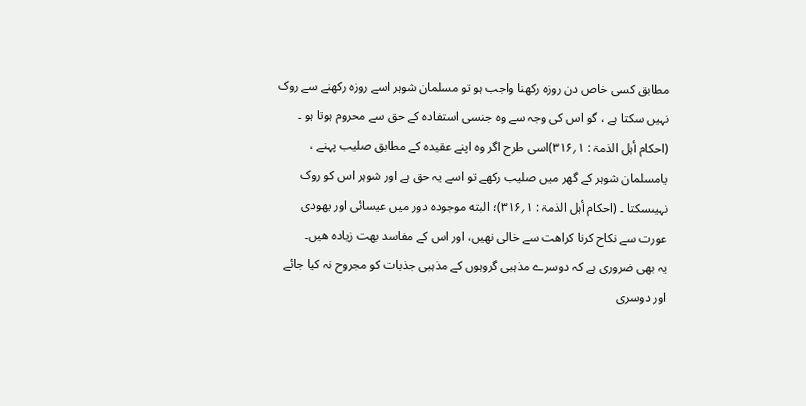مطابق کسی خاص دن روزہ رکھنا واجب ہو تو مسلمان شوہر اسے روزہ رکھنے سے روک نہیں سکتا ہے ، گو اس کی وجہ سے وہ جنسی استفادہ کے حق سے محروم ہوتا ہو ۔ (احکام أہل الذمۃ : ۱؍۳۱۶)اسی طرح اگر وہ اپنے عقیدہ کے مطابق صلیب پہنے ، یامسلمان شوہر کے گھر میں صلیب رکھے تو اسے یہ حق ہے اور شوہر اس کو روک نہیںسکتا ۔ (احکام أہل الذمۃ : ۱؍۳۱۶)؛ البته موجوده دور میں عیسائی اور یهودی عورت سے نكاح كرنا كراهت سے خالی نهیں، اور اس كے مفاسد بهت زیاده هیں۔
یہ بھی ضروری ہے کہ دوسرے مذہبی گروہوں کے مذہبی جذبات کو مجروح نہ کیا جائے اور دوسری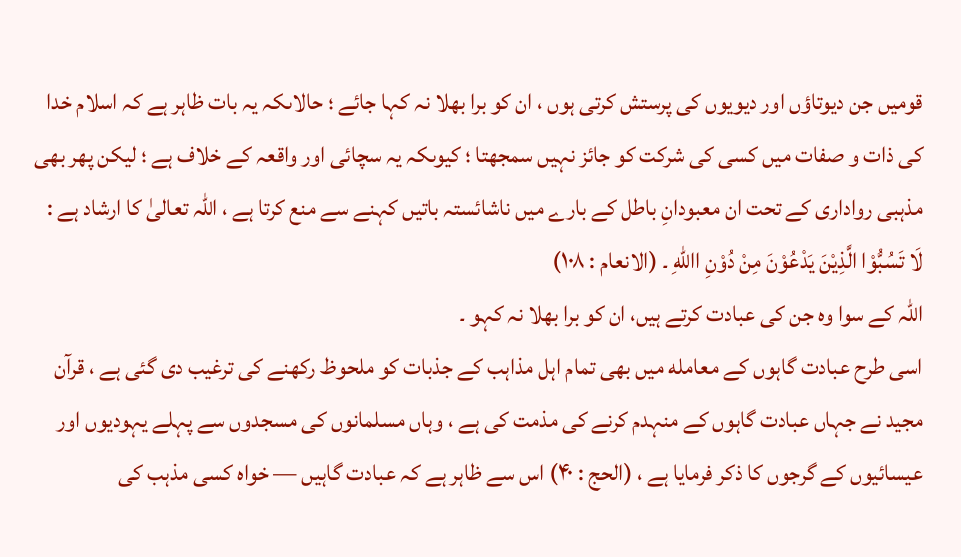قومیں جن دیوتاؤں اور دیویوں کی پرستش کرتی ہوں ، ان کو برا بھلا نہ کہا جائے ؛ حالاںکہ یہ بات ظاہر ہے کہ اسلام خدا کی ذات و صفات میں کسی کی شرکت کو جائز نہیں سمجھتا ؛ کیوںکہ یہ سچائی اور واقعہ کے خلاف ہے ؛ لیکن پھر بھی مذہبی رواداری کے تحت ان معبودانِ باطل کے بارے میں ناشائستہ باتیں کہنے سے منع کرتا ہے ، اللہ تعالیٰ کا ارشاد ہے :
لَا تَسُبُّوْا الَّذِیْنَ یَدْعُوْنَ مِنْ دُوْنِ االلهِ ۔ (الانعام : ۱۰۸)
اللہ کے سوا وہ جن کی عبادت کرتے ہیں، ان کو برا بھلا نہ کہو ۔
اسی طرح عبادت گاہوں کے معامله میں بھی تمام اہل مذاہب کے جذبات کو ملحوظ رکھنے کی ترغیب دی گئی ہے ، قرآن مجید نے جہاں عبادت گاہوں کے منہدم کرنے کی مذمت کی ہے ، وہاں مسلمانوں کی مسجدوں سے پہلے یہودیوں اور عیسائیوں کے گرجوں کا ذکر فرمایا ہے ، (الحج : ۴۰) اس سے ظاہر ہے کہ عبادت گاہیں — خواہ کسی مذہب کی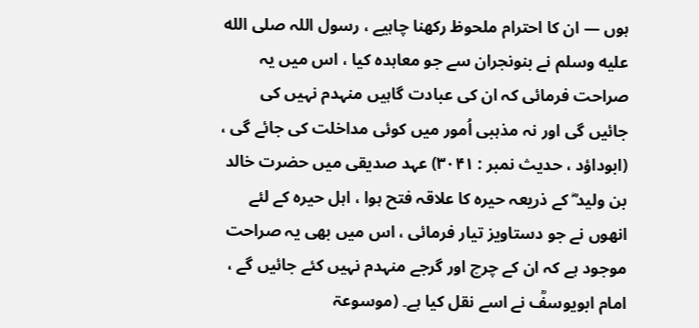ہوں — ان کا احترام ملحوظ رکھنا چاہیے ، رسول اللہ صلى الله عليه وسلم نے بنونجران سے جو معاہدہ کیا ، اس میں یہ صراحت فرمائی کہ ان کی عبادت گاہیں منہدم نہیں کی جائیں گی اور نہ مذہبی اُمور میں کوئی مداخلت کی جائے گی ، (ابوداؤد ، حدیث نمبر : ۳۰۴۱) عہد صدیقی میں حضرت خالد بن ولید ؓ کے ذریعہ حیرہ کا علاقہ فتح ہوا ، اہل حیرہ کے لئے انھوں نے جو دستاویز تیار فرمائی ، اس میں بھی یہ صراحت موجود ہے کہ ان کے چرچ اور گرجے منہدم نہیں کئے جائیں گے ، امام ابویوسفؒ نے اسے نقل کیا ہے۔ (موسوعۃ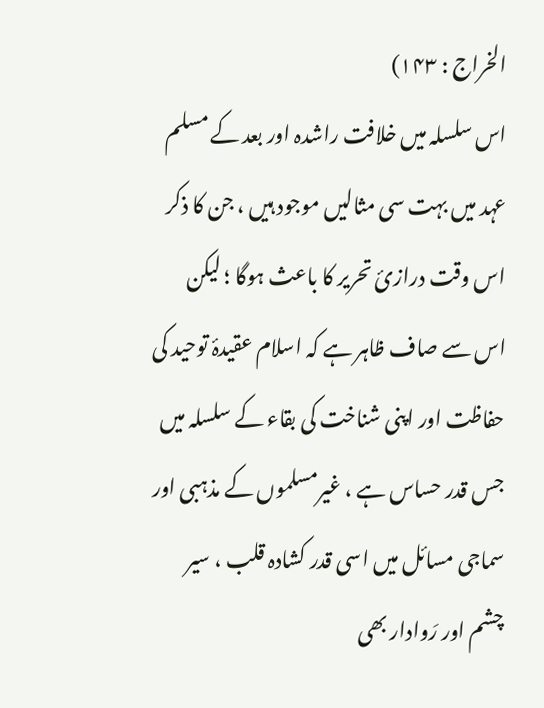الخراج : ۱۴۳)
اس سلسلہ میں خلافت راشدہ اور بعد کے مسلم عہد میں بہت سی مثالیں موجود ہیں ، جن کا ذکر اس وقت درازئ تحریر کا باعث ہوگا ؛ لیکن اس سے صاف ظاہر ہے کہ اسلام عقیدۂ توحید کی حفاظت اور اپنی شناخت کی بقاء کے سلسلہ میں جس قدر حساس ہے ، غیرمسلموں کے مذہبی اور سماجی مسائل میں اسی قدر کشادہ قلب ، سیر چشم اور رَوادار بھی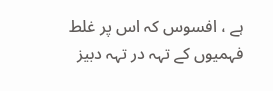ہے ، افسوس کہ اس پر غلط فہمیوں کے تہہ در تہہ دبیز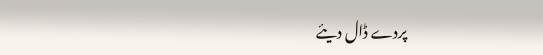پردے ڈال دیئے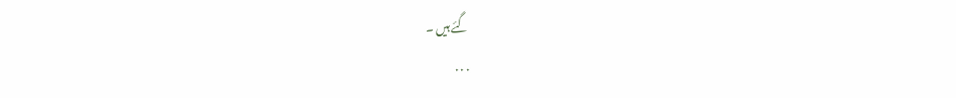گئے ہیں ۔
. . .